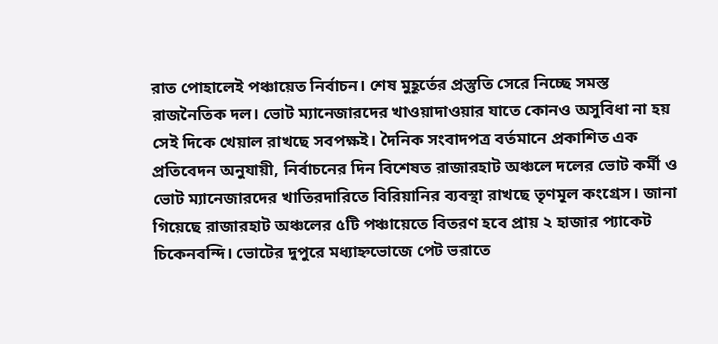রাত পোহালেই পঞ্চায়েত নির্বাচন। শেষ মুহূর্তের প্রস্তুতি সেরে নিচ্ছে সমস্ত রাজনৈতিক দল। ভোট ম্যানেজারদের খাওয়াদাওয়ার যাতে কোনও অসুবিধা না হয় সেই দিকে খেয়াল রাখছে সবপক্ষই। দৈনিক সংবাদপত্র বর্তমানে প্রকাশিত এক প্রতিবেদন অনুযায়ী, নির্বাচনের দিন বিশেষত রাজারহাট অঞ্চলে দলের ভোট কর্মী ও ভোট ম্যানেজারদের খাতিরদারিতে বিরিয়ানির ব্যবস্থা রাখছে তৃণমূল কংগ্রেস। জানা গিয়েছে রাজারহাট অঞ্চলের ৫টি পঞ্চায়েতে বিতরণ হবে প্রায় ২ হাজার প্যাকেট চিকেনবন্দি। ভোটের দুপুরে মধ্যাহ্নভোজে পেট ভরাতে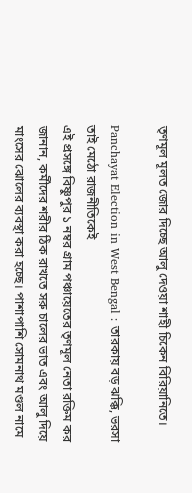তৃণমূল মূলত জোর দিচ্ছে আলু দেওয়া শাহী চিকেন বিরিয়ানিতে।

Panchayat Election in West Bengal : তারকায় বড় ঝক্কি, ভরসা তাই মেঠো রাজনীতিকেই
এই প্রসঙ্গে বিষ্ণুপুর ১ নম্বর গ্রাম পঞ্চায়েতের তৃণমূল নেতা রক্তিম কর জানান, কর্মীদের শরীর ঠিক রাখতে সরু চালের ভাত এবং আলু দিয়ে মাংসের ঝোলের ব্যবস্থা করা হচ্ছে। পাশাপাশি সোমনাথ মণ্ডল নামে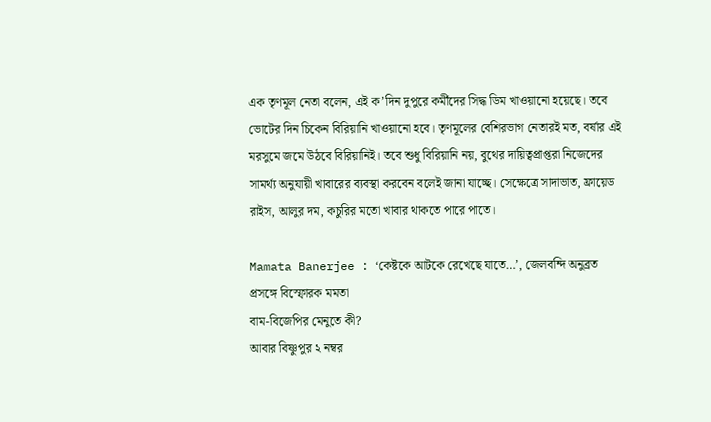এক তৃণমূল নেতা বলেন, এই ক’দিন দুপুরে কর্মীদের সিদ্ধ ডিম খাওয়ানো হয়েছে। তবে ভোটের দিন চিকেন বিরিয়ানি খাওয়ানো হবে। তৃণমূলের বেশিরভাগ নেতারই মত, বর্ষার এই মরসুমে জমে উঠবে বিরিয়ানিই। তবে শুধু বিরিয়ানি নয়, বুথের দায়িত্বপ্রাপ্তরা নিজেদের সামর্থ্য অনুযায়ী খাবারের ব্যবস্থা করবেন বলেই জানা যাচ্ছে। সেক্ষেত্রে সাদাভাত, ফ্রায়েড রাইস, আলুর দম, কচুরির মতো খাবার থাকতে পারে পাতে।

Mamata Banerjee : ‘কেষ্টকে আটকে রেখেছে যাতে…’, জেলবন্দি অনুব্রত প্রসঙ্গে বিস্ফোরক মমতা
বাম-বিজেপির মেনুতে কী?
আবার বিষ্ণুপুর ২ নম্বর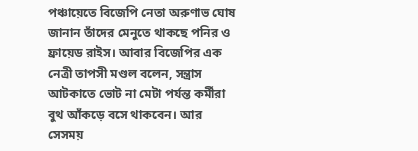পঞ্চায়েতে বিজেপি নেতা অরুণাভ ঘোষ জানান তাঁদের মেনুতে থাকছে পনির ও ফ্রায়েড রাইস। আবার বিজেপির এক নেত্রী তাপসী মণ্ডল বলেন, সন্ত্রাস আটকাতে ভোট না মেটা পর্যন্ত কর্মীরা বুথ আঁকড়ে বসে থাকবেন। আর সেসময়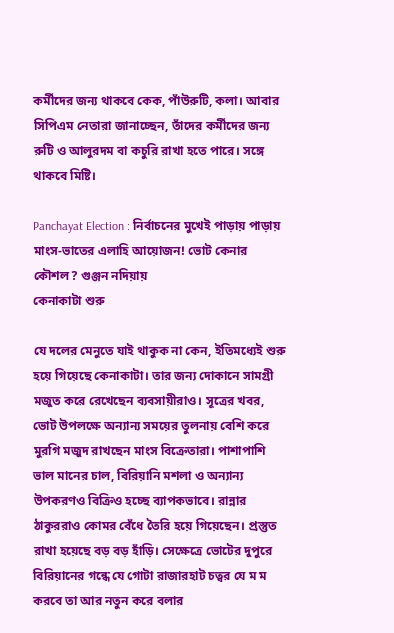কর্মীদের জন্য থাকবে কেক, পাঁউরুটি, কলা। আবার সিপিএম নেতারা জানাচ্ছেন, তাঁদের কর্মীদের জন্য রুটি ও আলুরদম বা কচুরি রাখা হতে পারে। সঙ্গে থাকবে মিষ্টি।

Panchayat Election : নির্বাচনের মুখেই পাড়ায় পাড়ায় মাংস-ভাতের এলাহি আয়োজন! ভোট কেনার কৌশল? গুঞ্জন নদিয়ায়
কেনাকাটা শুরু

যে দলের মেনুতে যাই থাকুক না কেন, ইতিমধ্যেই শুরু হয়ে গিয়েছে কেনাকাটা। তার জন্য দোকানে সামগ্রী মজুত করে রেখেছেন ব্যবসায়ীরাও। সূত্রের খবর, ভোট উপলক্ষে অন্যান্য সময়ের তুলনায় বেশি করে মুরগি মজুদ রাখছেন মাংস বিক্রেতারা। পাশাপাশি ভাল মানের চাল, বিরিয়ানি মশলা ও অন্যান্য উপকরণও বিক্রিও হচ্ছে ব্যাপকভাবে। রান্নার ঠাকুররাও কোমর বেঁধে তৈরি হয়ে গিয়েছেন। প্রস্তুত রাখা হয়েছে বড় বড় হাঁড়ি। সেক্ষেত্রে ভোটের দুপুরে বিরিয়ানের গন্ধে যে গোটা রাজারহাট চত্বর যে ম ম করবে তা আর নতুন করে বলার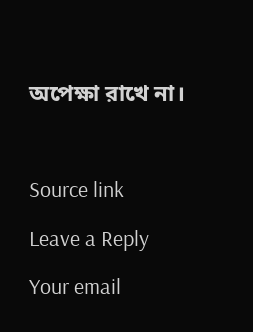অপেক্ষা রাখে না।



Source link

Leave a Reply

Your email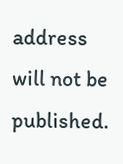address will not be published.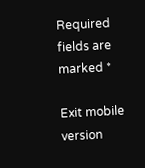Required fields are marked *

Exit mobile version